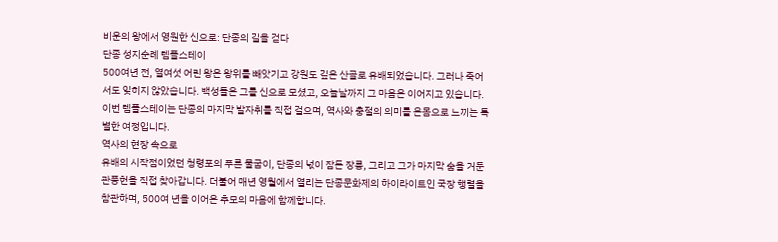비운의 왕에서 영원한 신으로: 단종의 길을 걷다
단종 성지순례 템플스테이
500여년 전, 열여섯 어린 왕은 왕위를 빼앗기고 강원도 깊은 산골로 유배되었습니다. 그러나 죽어서도 잊히지 않았습니다. 백성들은 그를 신으로 모셨고, 오늘날까지 그 마음은 이어지고 있습니다.
이번 템플스테이는 단종의 마지막 발자취를 직접 걸으며, 역사와 충절의 의미를 온몸으로 느끼는 특별한 여정입니다.
역사의 현장 속으로
유배의 시작점이었던 청령포의 푸른 물굽이, 단종의 넋이 잠든 장릉, 그리고 그가 마지막 숨을 거둔 관풍헌을 직접 찾아갑니다. 더불어 매년 영월에서 열리는 단종문화제의 하이라이트인 국장 행렬을 참관하며, 500여 년을 이어온 추모의 마음에 함께합니다.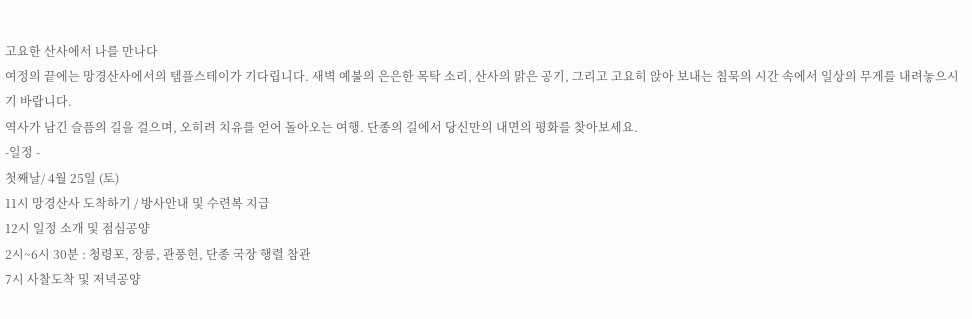고요한 산사에서 나를 만나다
여정의 끝에는 망경산사에서의 템플스테이가 기다립니다. 새벽 예불의 은은한 목탁 소리, 산사의 맑은 공기, 그리고 고요히 앉아 보내는 침묵의 시간 속에서 일상의 무게를 내려놓으시기 바랍니다.
역사가 남긴 슬픔의 길을 걸으며, 오히려 치유를 얻어 돌아오는 여행. 단종의 길에서 당신만의 내면의 평화를 찾아보세요.
-일정 -
첫째날/ 4월 25일 (토)
11시 망경산사 도착하기 / 방사안내 및 수련복 지급
12시 일정 소개 및 점심공양
2시~6시 30분 : 청령포, 장릉, 관풍헌, 단종 국장 행렬 참관
7시 사찰도착 및 저녁공양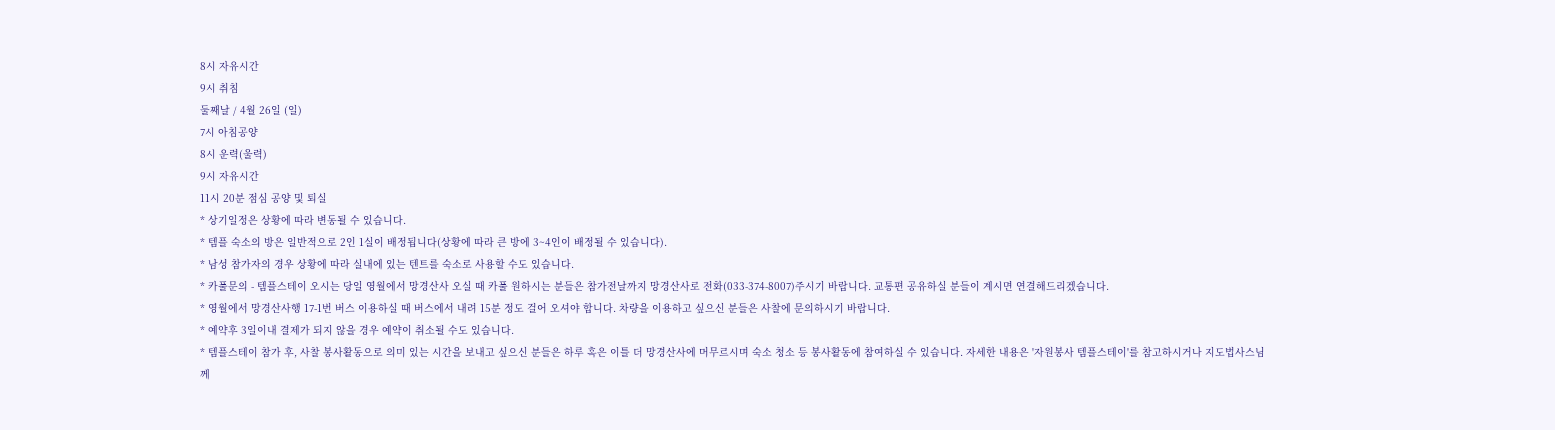8시 자유시간
9시 취침
둘째날 / 4월 26일 (일)
7시 아침공양
8시 운력(울력)
9시 자유시간
11시 20분 점심 공양 및 퇴실
* 상기일정은 상황에 따라 변동될 수 있습니다.
* 템플 숙소의 방은 일반적으로 2인 1실이 배정됩니다(상황에 따라 큰 방에 3~4인이 배정될 수 있습니다).
* 남성 참가자의 경우 상황에 따라 실내에 있는 텐트를 숙소로 사용할 수도 있습니다.
* 카풀문의 - 템플스테이 오시는 당일 영월에서 망경산사 오실 때 카풀 원하시는 분들은 참가전날까지 망경산사로 전화(033-374-8007)주시기 바랍니다. 교통편 공유하실 분들이 계시면 연결해드리겠습니다.
* 영월에서 망경산사행 17-1번 버스 이용하실 때 버스에서 내려 15분 정도 걸어 오셔야 합니다. 차량을 이용하고 싶으신 분들은 사찰에 문의하시기 바랍니다.
* 예약후 3일이내 결제가 되지 않을 경우 예약이 취소될 수도 있습니다.
* 템플스테이 참가 후, 사찰 봉사활동으로 의미 있는 시간을 보내고 싶으신 분들은 하루 혹은 이틀 더 망경산사에 머무르시며 숙소 청소 등 봉사활동에 참여하실 수 있습니다. 자세한 내용은 '자원봉사 템플스테이'를 참고하시거나 지도법사스님께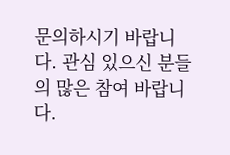문의하시기 바랍니다. 관심 있으신 분들의 많은 참여 바랍니다.